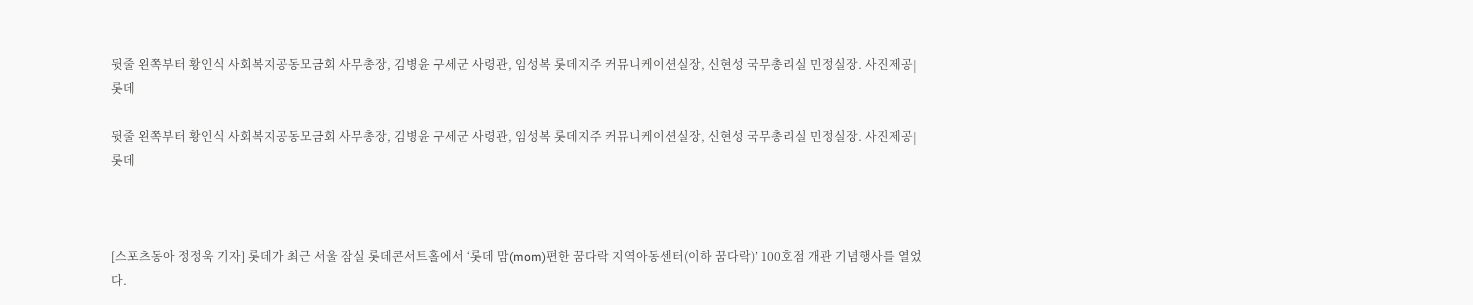뒷줄 왼쪽부터 황인식 사회복지공동모금회 사무총장, 김병윤 구세군 사령관, 임성복 롯데지주 커뮤니케이션실장, 신현성 국무총리실 민정실장. 사진제공|롯데

뒷줄 왼쪽부터 황인식 사회복지공동모금회 사무총장, 김병윤 구세군 사령관, 임성복 롯데지주 커뮤니케이션실장, 신현성 국무총리실 민정실장. 사진제공|롯데



[스포츠동아 정정욱 기자] 롯데가 최근 서울 잠실 롯데콘서트홀에서 ‘롯데 맘(mom)편한 꿈다락 지역아동센터(이하 꿈다락)’ 100호점 개관 기념행사를 열었다.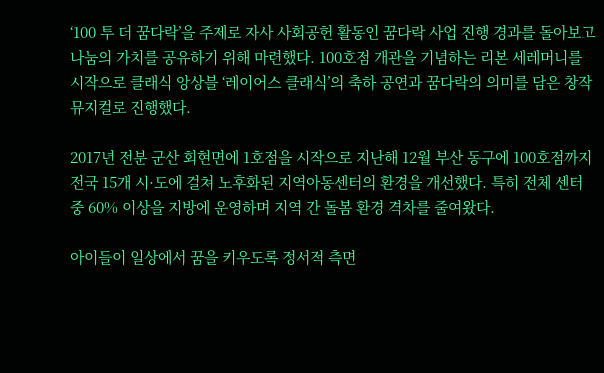‘100 투 더 꿈다락’을 주제로 자사 사회공헌 활동인 꿈다락 사업 진행 경과를 돌아보고 나눔의 가치를 공유하기 위해 마련했다. 100호점 개관을 기념하는 리본 세레머니를 시작으로 클래식 앙상블 ‘레이어스 클래식’의 축하 공연과 꿈다락의 의미를 담은 창작 뮤지컬로 진행했다.

2017년 전분 군산 회현면에 1호점을 시작으로 지난해 12월 부산 동구에 100호점까지 전국 15개 시·도에 걸쳐 노후화된 지역아동센터의 환경을 개선했다. 특히 전체 센터 중 60% 이상을 지방에 운영하며 지역 간 돌봄 환경 격차를 줄여왔다.

아이들이 일상에서 꿈을 키우도록 정서적 측면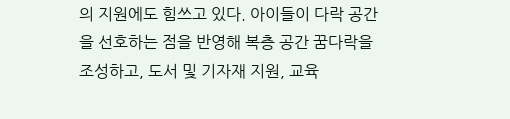의 지원에도 힘쓰고 있다. 아이들이 다락 공간을 선호하는 점을 반영해 복층 공간 꿈다락을 조성하고, 도서 및 기자재 지원, 교육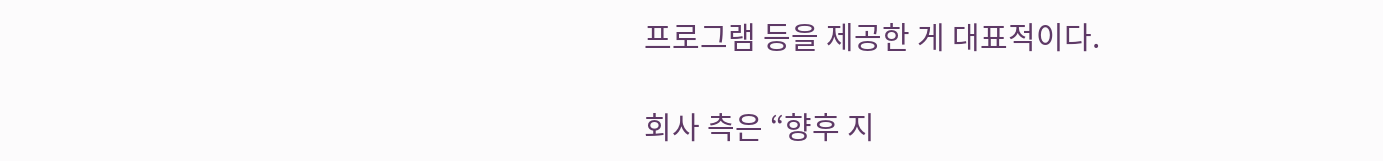프로그램 등을 제공한 게 대표적이다.

회사 측은 “향후 지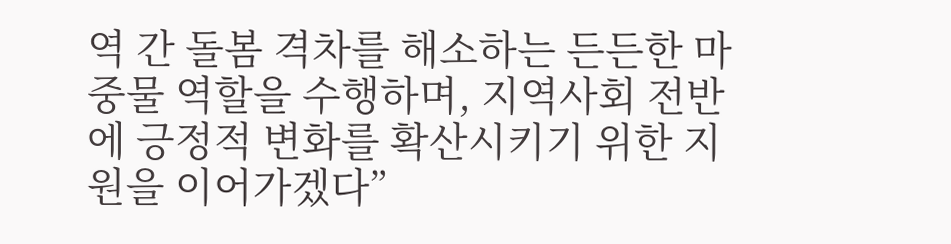역 간 돌봄 격차를 해소하는 든든한 마중물 역할을 수행하며, 지역사회 전반에 긍정적 변화를 확산시키기 위한 지원을 이어가겠다”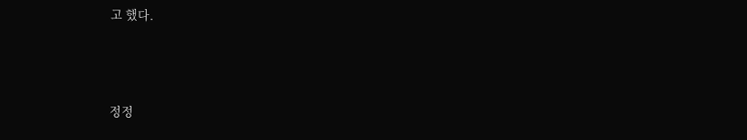고 했다.



정정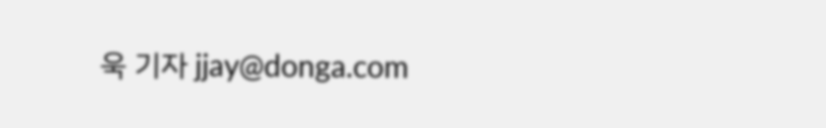욱 기자 jjay@donga.com